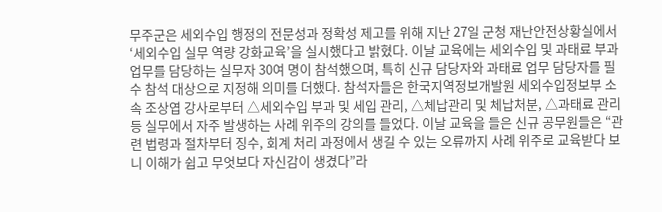무주군은 세외수입 행정의 전문성과 정확성 제고를 위해 지난 27일 군청 재난안전상황실에서 ‘세외수입 실무 역량 강화교육’을 실시했다고 밝혔다. 이날 교육에는 세외수입 및 과태료 부과 업무를 담당하는 실무자 30여 명이 참석했으며, 특히 신규 담당자와 과태료 업무 담당자를 필수 참석 대상으로 지정해 의미를 더했다. 참석자들은 한국지역정보개발원 세외수입정보부 소속 조상엽 강사로부터 △세외수입 부과 및 세입 관리, △체납관리 및 체납처분, △과태료 관리 등 실무에서 자주 발생하는 사례 위주의 강의를 들었다. 이날 교육을 들은 신규 공무원들은 “관련 법령과 절차부터 징수, 회계 처리 과정에서 생길 수 있는 오류까지 사례 위주로 교육받다 보니 이해가 쉽고 무엇보다 자신감이 생겼다”라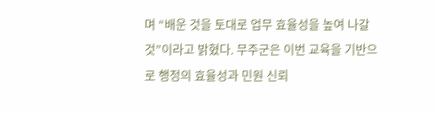며 “배운 것을 토대로 업무 효율성을 높여 나갈 것”이라고 밝혔다. 무주군은 이번 교육을 기반으로 행정의 효율성과 민원 신뢰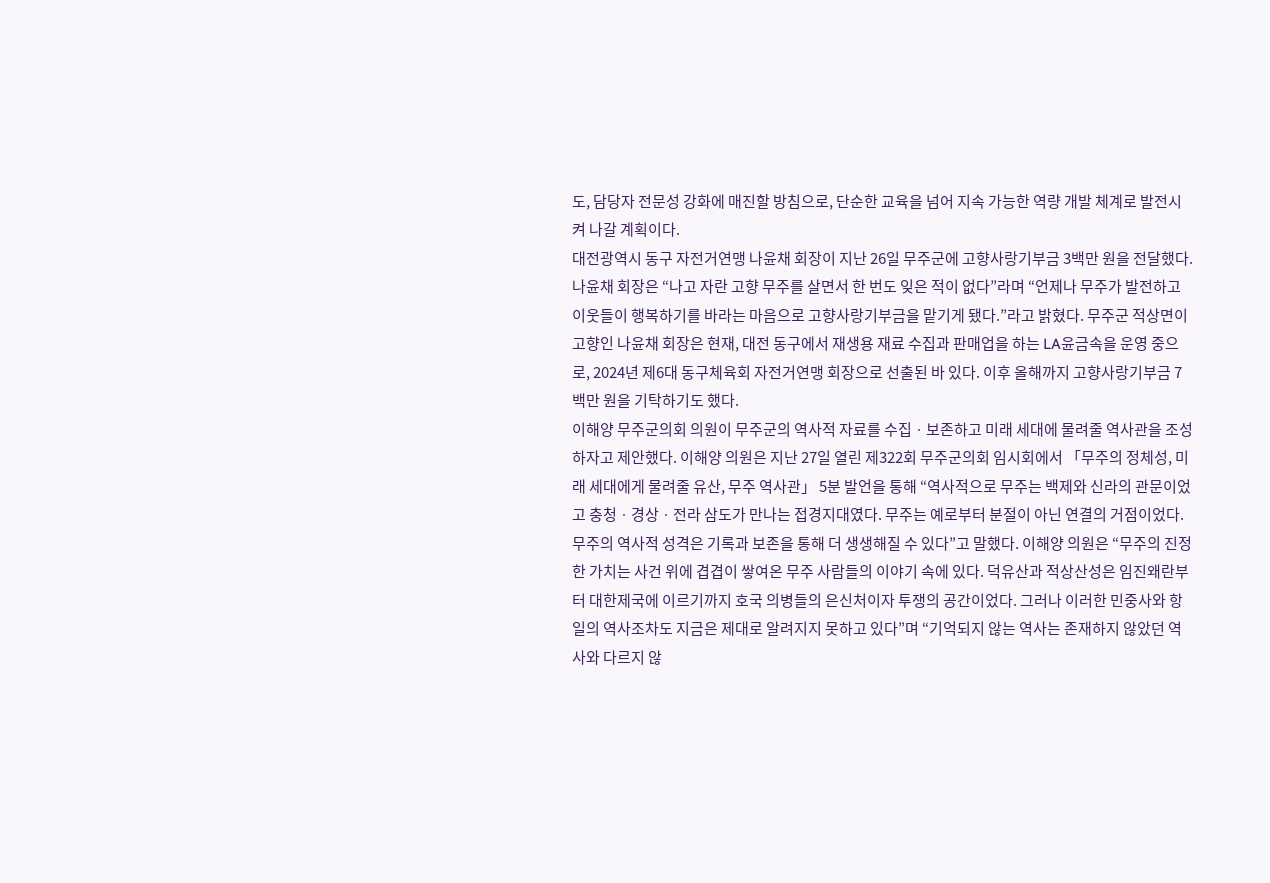도, 담당자 전문성 강화에 매진할 방침으로, 단순한 교육을 넘어 지속 가능한 역량 개발 체계로 발전시켜 나갈 계획이다.
대전광역시 동구 자전거연맹 나윤채 회장이 지난 26일 무주군에 고향사랑기부금 3백만 원을 전달했다. 나윤채 회장은 “나고 자란 고향 무주를 살면서 한 번도 잊은 적이 없다”라며 “언제나 무주가 발전하고 이웃들이 행복하기를 바라는 마음으로 고향사랑기부금을 맡기게 됐다.”라고 밝혔다. 무주군 적상면이 고향인 나윤채 회장은 현재, 대전 동구에서 재생용 재료 수집과 판매업을 하는 LA윤금속을 운영 중으로, 2024년 제6대 동구체육회 자전거연맹 회장으로 선출된 바 있다. 이후 올해까지 고향사랑기부금 7백만 원을 기탁하기도 했다.
이해양 무주군의회 의원이 무주군의 역사적 자료를 수집ㆍ보존하고 미래 세대에 물려줄 역사관을 조성하자고 제안했다. 이해양 의원은 지난 27일 열린 제322회 무주군의회 임시회에서 「무주의 정체성, 미래 세대에게 물려줄 유산, 무주 역사관」 5분 발언을 통해 “역사적으로 무주는 백제와 신라의 관문이었고 충청ㆍ경상ㆍ전라 삼도가 만나는 접경지대였다. 무주는 예로부터 분절이 아닌 연결의 거점이었다. 무주의 역사적 성격은 기록과 보존을 통해 더 생생해질 수 있다”고 말했다. 이해양 의원은 “무주의 진정한 가치는 사건 위에 겹겹이 쌓여온 무주 사람들의 이야기 속에 있다. 덕유산과 적상산성은 임진왜란부터 대한제국에 이르기까지 호국 의병들의 은신처이자 투쟁의 공간이었다. 그러나 이러한 민중사와 항일의 역사조차도 지금은 제대로 알려지지 못하고 있다”며 “기억되지 않는 역사는 존재하지 않았던 역사와 다르지 않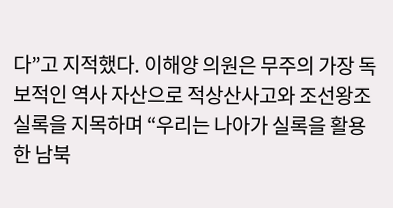다”고 지적했다. 이해양 의원은 무주의 가장 독보적인 역사 자산으로 적상산사고와 조선왕조실록을 지목하며 “우리는 나아가 실록을 활용한 남북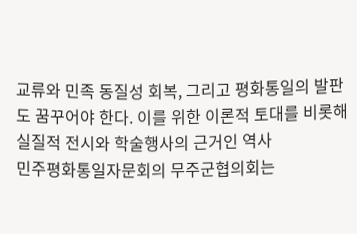교류와 민족 동질성 회복, 그리고 평화통일의 발판도 꿈꾸어야 한다. 이를 위한 이론적 토대를 비롯해 실질적 전시와 학술행사의 근거인 역사
민주평화통일자문회의 무주군협의회는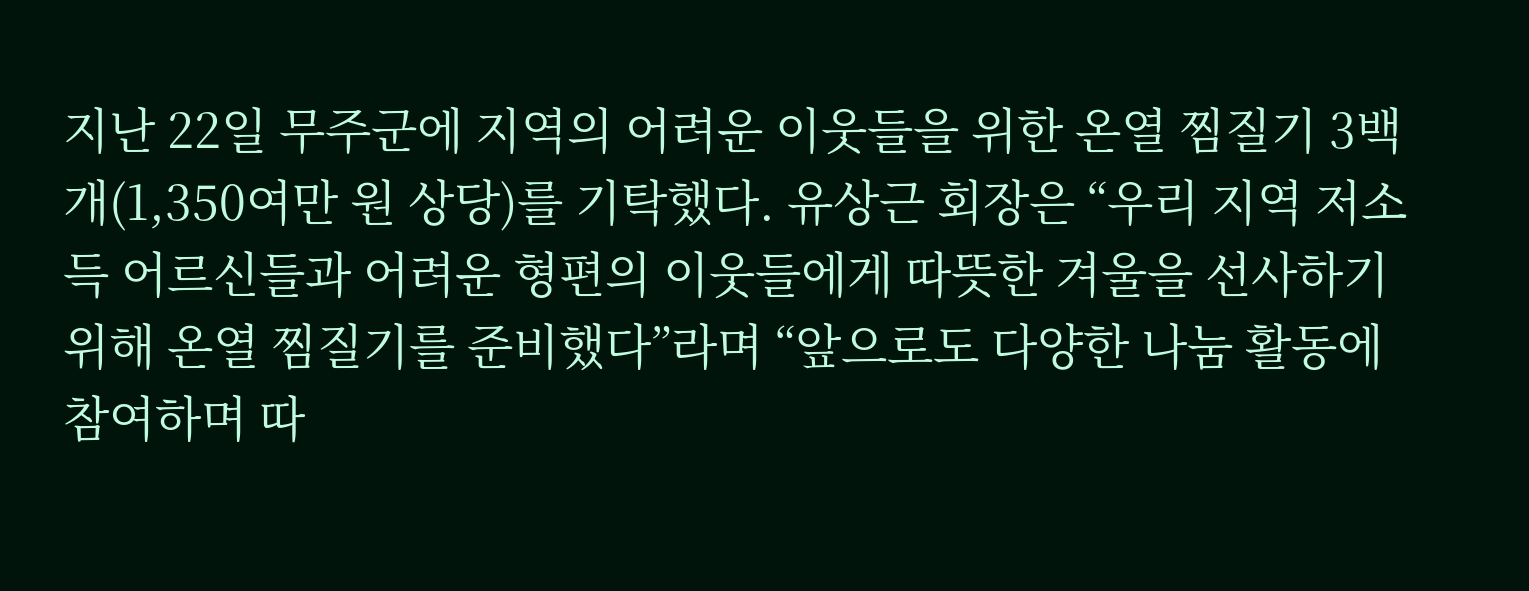지난 22일 무주군에 지역의 어려운 이웃들을 위한 온열 찜질기 3백 개(1,350여만 원 상당)를 기탁했다. 유상근 회장은 “우리 지역 저소득 어르신들과 어려운 형편의 이웃들에게 따뜻한 겨울을 선사하기 위해 온열 찜질기를 준비했다”라며 “앞으로도 다양한 나눔 활동에 참여하며 따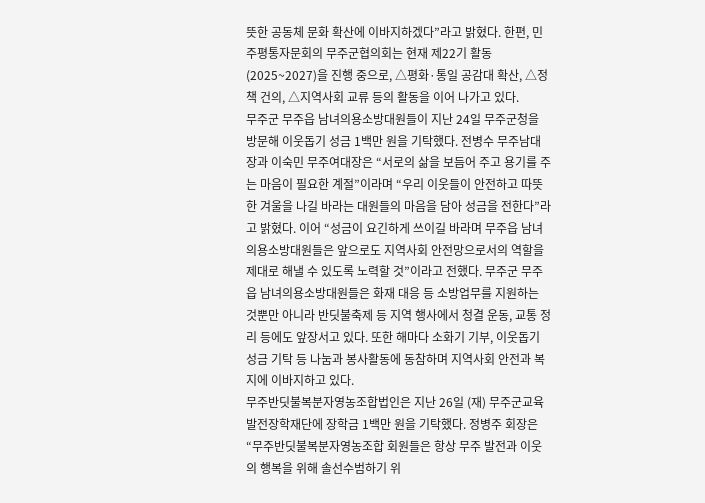뜻한 공동체 문화 확산에 이바지하겠다”라고 밝혔다. 한편, 민주평통자문회의 무주군협의회는 현재 제22기 활동(2025~2027)을 진행 중으로, △평화·통일 공감대 확산, △정책 건의, △지역사회 교류 등의 활동을 이어 나가고 있다.
무주군 무주읍 남녀의용소방대원들이 지난 24일 무주군청을 방문해 이웃돕기 성금 1백만 원을 기탁했다. 전병수 무주남대장과 이숙민 무주여대장은 “서로의 삶을 보듬어 주고 용기를 주는 마음이 필요한 계절”이라며 “우리 이웃들이 안전하고 따뜻한 겨울을 나길 바라는 대원들의 마음을 담아 성금을 전한다”라고 밝혔다. 이어 “성금이 요긴하게 쓰이길 바라며 무주읍 남녀의용소방대원들은 앞으로도 지역사회 안전망으로서의 역할을 제대로 해낼 수 있도록 노력할 것”이라고 전했다. 무주군 무주읍 남녀의용소방대원들은 화재 대응 등 소방업무를 지원하는 것뿐만 아니라 반딧불축제 등 지역 행사에서 청결 운동, 교통 정리 등에도 앞장서고 있다. 또한 해마다 소화기 기부, 이웃돕기 성금 기탁 등 나눔과 봉사활동에 동참하며 지역사회 안전과 복지에 이바지하고 있다.
무주반딧불복분자영농조합법인은 지난 26일 (재) 무주군교육발전장학재단에 장학금 1백만 원을 기탁했다. 정병주 회장은 “무주반딧불복분자영농조합 회원들은 항상 무주 발전과 이웃의 행복을 위해 솔선수범하기 위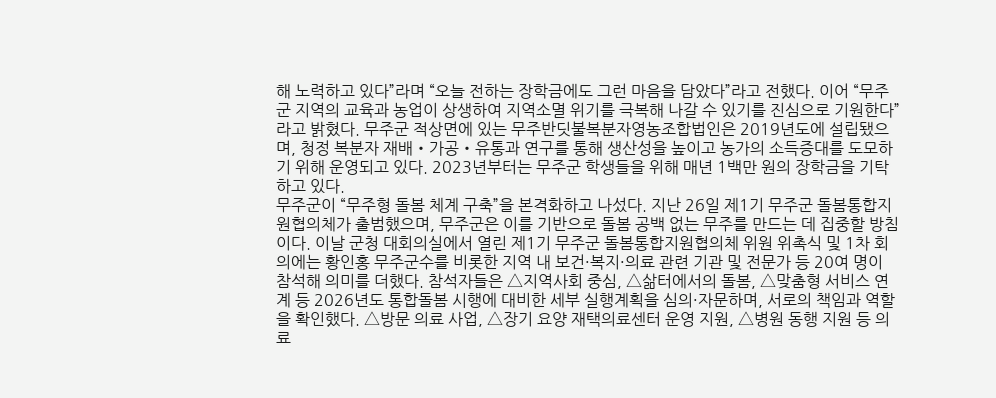해 노력하고 있다”라며 “오늘 전하는 장학금에도 그런 마음을 담았다”라고 전했다. 이어 “무주군 지역의 교육과 농업이 상생하여 지역소멸 위기를 극복해 나갈 수 있기를 진심으로 기원한다”라고 밝혔다. 무주군 적상면에 있는 무주반딧불복분자영농조합법인은 2019년도에 설립됐으며, 청정 복분자 재배‧가공‧유통과 연구를 통해 생산성을 높이고 농가의 소득증대를 도모하기 위해 운영되고 있다. 2023년부터는 무주군 학생들을 위해 매년 1백만 원의 장학금을 기탁하고 있다.
무주군이 “무주형 돌봄 체계 구축”을 본격화하고 나섰다. 지난 26일 제1기 무주군 돌봄통합지원협의체가 출범했으며, 무주군은 이를 기반으로 돌봄 공백 없는 무주를 만드는 데 집중할 방침이다. 이날 군청 대회의실에서 열린 제1기 무주군 돌봄통합지원협의체 위원 위촉식 및 1차 회의에는 황인홍 무주군수를 비롯한 지역 내 보건·복지·의료 관련 기관 및 전문가 등 20여 명이 참석해 의미를 더했다. 참석자들은 △지역사회 중심, △삶터에서의 돌봄, △맞춤형 서비스 연계 등 2026년도 통합돌봄 시행에 대비한 세부 실행계획을 심의·자문하며, 서로의 책임과 역할을 확인했다. △방문 의료 사업, △장기 요양 재택의료센터 운영 지원, △병원 동행 지원 등 의료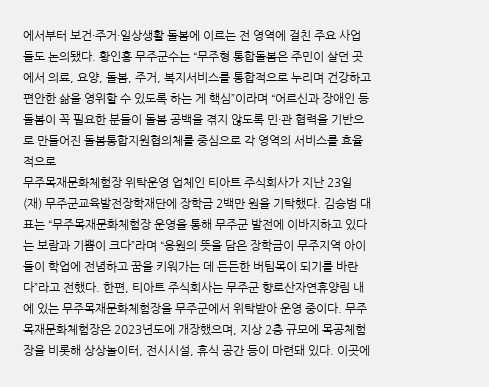에서부터 보건·주거·일상생활 돌봄에 이르는 전 영역에 걸친 주요 사업들도 논의됐다. 황인홍 무주군수는 “무주형 통합돌봄은 주민이 살던 곳에서 의료, 요양, 돌봄, 주거, 복지서비스를 통합적으로 누리며 건강하고 편안한 삶을 영위할 수 있도록 하는 게 핵심”이라며 “어르신과 장애인 등 돌봄이 꼭 필요한 분들이 돌봄 공백을 겪지 않도록 민·관 협력을 기반으로 만들어진 돌봄통합지원협의체를 중심으로 각 영역의 서비스를 효율적으로
무주목재문화체험장 위탁운영 업체인 티아트 주식회사가 지난 23일 (재) 무주군교육발전장학재단에 장학금 2백만 원을 기탁했다. 김승범 대표는 “무주목재문화체험장 운영을 통해 무주군 발전에 이바지하고 있다는 보람과 기쁨이 크다”라며 “응원의 뜻을 담은 장학금이 무주지역 아이들이 학업에 전념하고 꿈을 키워가는 데 든든한 버팀목이 되기를 바란다”라고 전했다. 한편, 티아트 주식회사는 무주군 향로산자연휴양림 내에 있는 무주목재문화체험장을 무주군에서 위탁받아 운영 중이다. 무주목재문화체험장은 2023년도에 개장했으며, 지상 2층 규모에 목공체험장을 비롯해 상상놀이터, 전시시설, 휴식 공간 등이 마련돼 있다. 이곳에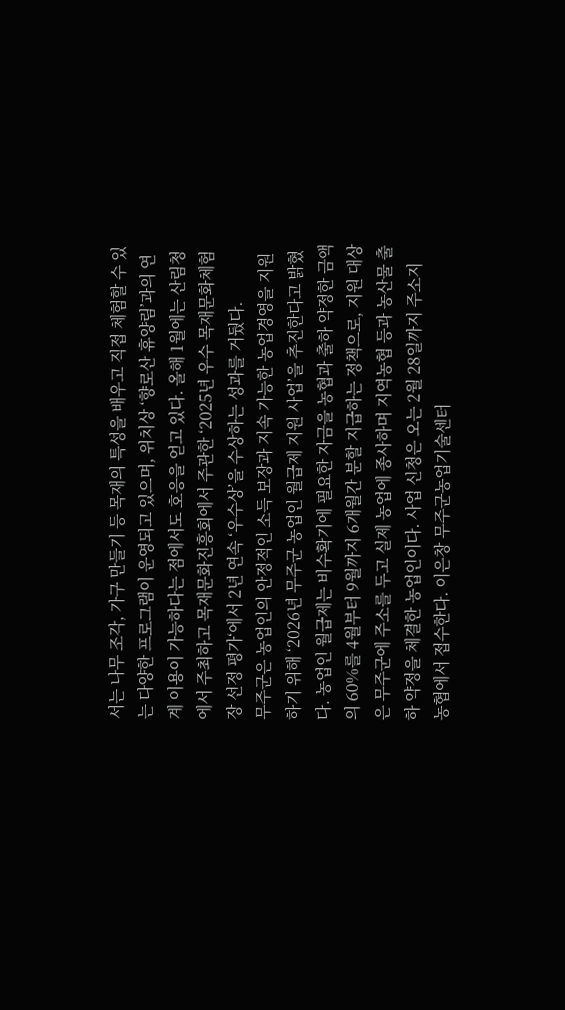서는 나무 조각, 가구 만들기 등 목재의 특성을 배우고 직접 체험할 수 있는 다양한 프로그램이 운영되고 있으며, 위치상 ‘향로산 휴양림’과의 연계 이용이 가능하다는 점에서도 호응을 얻고 있다. 올해 1월에는 산림청에서 주최하고 목재문화진흥회에서 주관한 ‘2025년 우수 목재문화체험장 선정 평가‘에서 2년 연속 ‘우수상’을 수상하는 성과를 거뒀다.
무주군은 농업인의 안정적인 소득 보장과 지속 가능한 농업경영을 지원하기 위해 ‘2026년 무주군 농업인 월급제 지원 사업’을 추진한다고 밝혔다. 농업인 월급제는 비수확기에 필요한 자금을 농협과 출하 약정한 금액의 60%를 4월부터 9월까지 6개월간 분할 지급하는 정책으로, 지원 대상은 무주군에 주소를 두고 실제 농업에 종사하며 지역농협 등과 농산물 출하 약정을 체결한 농업인이다. 사업 신청은 오는 2월 28일까지 주소지 농협에서 접수한다. 이은창 무주군농업기술센터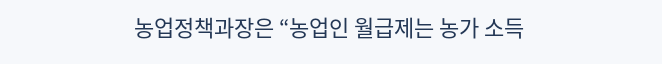농업정책과장은 “농업인 월급제는 농가 소득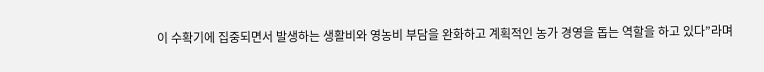이 수확기에 집중되면서 발생하는 생활비와 영농비 부담을 완화하고 계획적인 농가 경영을 돕는 역할을 하고 있다”라며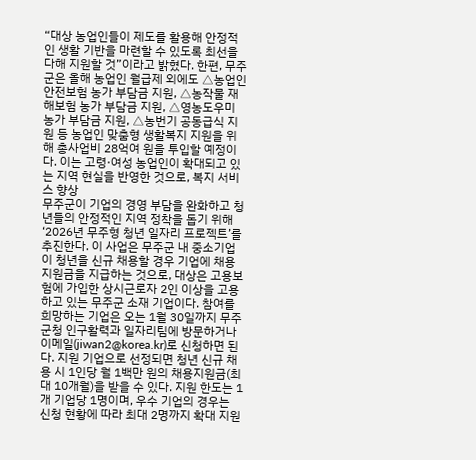“대상 농업인들이 제도를 활용해 안정적인 생활 기반을 마련할 수 있도록 최선을 다해 지원할 것”이라고 밝혔다. 한편, 무주군은 올해 농업인 월급제 외에도 △농업인 안전보험 농가 부담금 지원, △농작물 재해보험 농가 부담금 지원, △영농도우미 농가 부담금 지원, △농번기 공동급식 지원 등 농업인 맞춤형 생활복지 지원을 위해 총사업비 28억여 원을 투입할 예정이다. 이는 고령·여성 농업인이 확대되고 있는 지역 현실을 반영한 것으로, 복지 서비스 향상
무주군이 기업의 경영 부담을 완화하고 청년들의 안정적인 지역 정착을 돕기 위해 ‘2026년 무주형 청년 일자리 프로젝트’를 추진한다. 이 사업은 무주군 내 중소기업이 청년을 신규 채용할 경우 기업에 채용지원금을 지급하는 것으로, 대상은 고용보험에 가입한 상시근로자 2인 이상을 고용하고 있는 무주군 소재 기업이다. 참여를 희망하는 기업은 오는 1월 30일까지 무주군청 인구활력과 일자리팀에 방문하거나 이메일(jiwan2@korea.kr)로 신청하면 된다. 지원 기업으로 선정되면 청년 신규 채용 시 1인당 월 1백만 원의 채용지원금(최대 10개월)을 받을 수 있다. 지원 한도는 1개 기업당 1명이며, 우수 기업의 경우는 신청 현황에 따라 최대 2명까지 확대 지원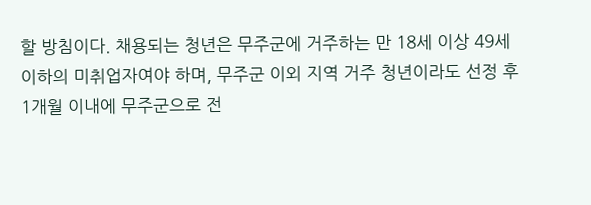할 방침이다. 채용되는 청년은 무주군에 거주하는 만 18세 이상 49세 이하의 미취업자여야 하며, 무주군 이외 지역 거주 청년이라도 선정 후 1개월 이내에 무주군으로 전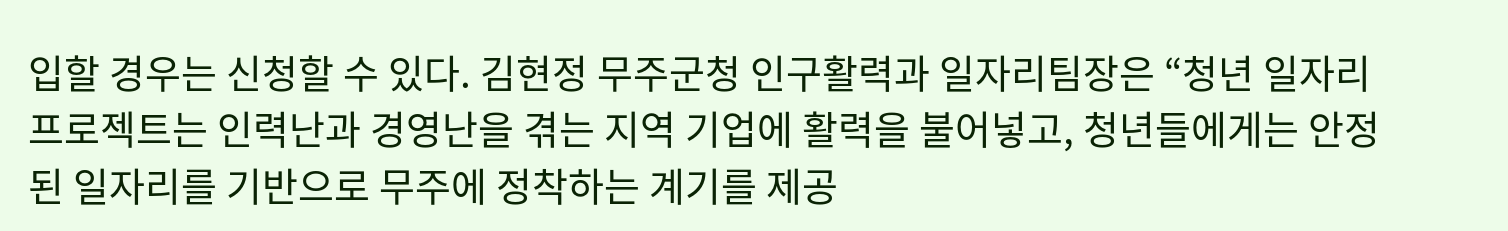입할 경우는 신청할 수 있다. 김현정 무주군청 인구활력과 일자리팀장은 “청년 일자리 프로젝트는 인력난과 경영난을 겪는 지역 기업에 활력을 불어넣고, 청년들에게는 안정된 일자리를 기반으로 무주에 정착하는 계기를 제공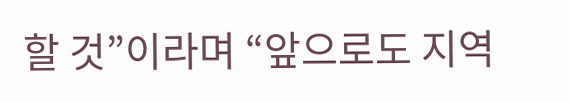할 것”이라며 “앞으로도 지역